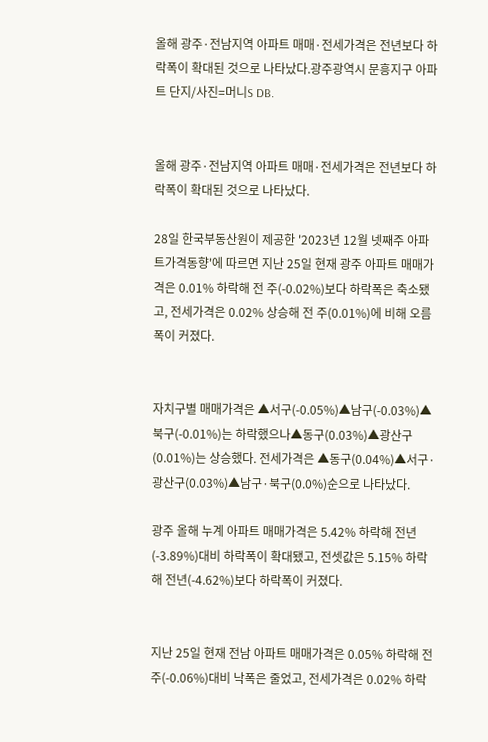올해 광주·전남지역 아파트 매매·전세가격은 전년보다 하락폭이 확대된 것으로 나타났다.광주광역시 문흥지구 아파트 단지/사진=머니S DB.


올해 광주·전남지역 아파트 매매·전세가격은 전년보다 하락폭이 확대된 것으로 나타났다.

28일 한국부동산원이 제공한 '2023년 12월 넷째주 아파트가격동향'에 따르면 지난 25일 현재 광주 아파트 매매가격은 0.01% 하락해 전 주(-0.02%)보다 하락폭은 축소됐고, 전세가격은 0.02% 상승해 전 주(0.01%)에 비해 오름폭이 커졌다.


자치구별 매매가격은 ▲서구(-0.05%)▲남구(-0.03%)▲북구(-0.01%)는 하락했으나▲동구(0.03%)▲광산구(0.01%)는 상승했다. 전세가격은 ▲동구(0.04%)▲서구·광산구(0.03%)▲남구·북구(0.0%)순으로 나타났다.

광주 올해 누계 아파트 매매가격은 5.42% 하락해 전년(-3.89%)대비 하락폭이 확대됐고, 전셋값은 5.15% 하락해 전년(-4.62%)보다 하락폭이 커졌다.


지난 25일 현재 전남 아파트 매매가격은 0.05% 하락해 전 주(-0.06%)대비 낙폭은 줄었고, 전세가격은 0.02% 하락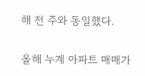해 전 주와 동일했다.

올해 누계 아파트 매매가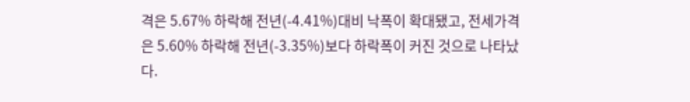격은 5.67% 하락해 전년(-4.41%)대비 낙폭이 확대됐고, 전세가격은 5.60% 하락해 전년(-3.35%)보다 하락폭이 커진 것으로 나타났다.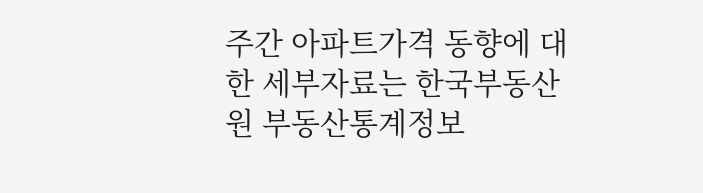주간 아파트가격 동향에 대한 세부자료는 한국부동산원 부동산통계정보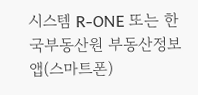시스템 R-ONE 또는 한국부동산원 부동산정보 앱(스마트폰)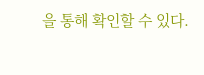을 통해 확인할 수 있다.